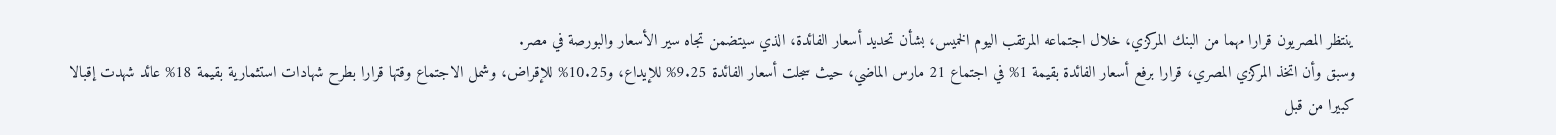ينتظر المصريون قرارا مهما من البنك المركزي، خلال اجتماعه المرتقب اليوم الخميس، بشأن تحديد أسعار الفائدة، الذي سيتضمن تجاه سير الأسعار والبورصة في مصر.
وسبق وأن اتخذ المركزي المصري، قرارا برفع أسعار الفائدة بقيمة 1% في اجتماع 21 مارس الماضي، حيث سجلت أسعار الفائدة 9.25% للإيداع، و10.25% للإقراض، وشمل الاجتماع وقتها قرارا بطرح شهادات استثمارية بقيمة 18% عائد شهدت إقبالا كبيرا من قبل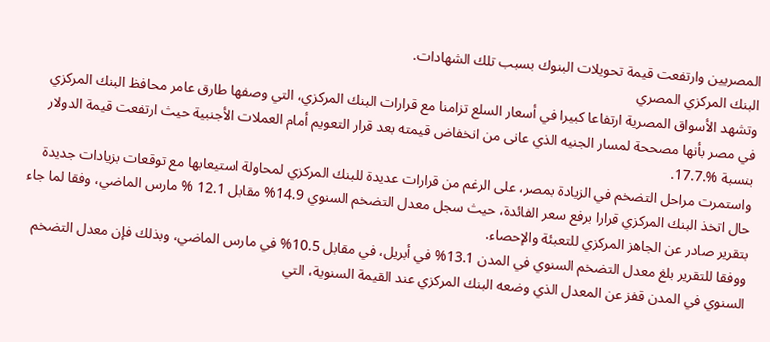المصريين وارتفعت قيمة تحويلات البنوك بسبب تلك الشهادات.
البنك المركزي المصري
وتشهد الأسواق المصرية ارتفاعا كبيرا في أسعار السلع تزامنا مع قرارات البنك المركزي، التي وصفها طارق عامر محافظ البنك المركزي في مصر بأنها مصححة لمسار الجنيه الذي عانى من انخفاض قيمته بعد قرار التعويم أمام العملات الأجنبية حيث ارتفعت قيمة الدولار بنسبة %.17.7.
واستمرت مراحل التضخم في الزيادة بمصر، على الرغم من قرارات عديدة للبنك المركزي لمحاولة استيعابها مع توقعات بزيادات جديدة حال اتخذ البنك المركزي قرارا برفع سعر الفائدة، حيث سجل معدل التضخم السنوي 14.9% مقابل 12.1 % مارس الماضي، وفقا لما جاء بتقرير صادر عن الجاهز المركزي للتعبئة والإحصاء.
ووفقا للتقرير بلغ معدل التضخم السنوي في المدن 13.1% في أبريل، في مقابل 10.5% في مارس الماضي، وبذلك فإن معدل التضخم السنوي في المدن قفز عن المعدل الذي وضعه البنك المركزي عند القيمة السنوية، التي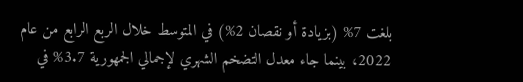بلغت 7% (بزيادة أو نقصان 2%) في المتوسط خلال الربع الرابع من عام 2022، بينما جاء معدل التضخم الشهري لإجمالي الجمهورية 3.7% في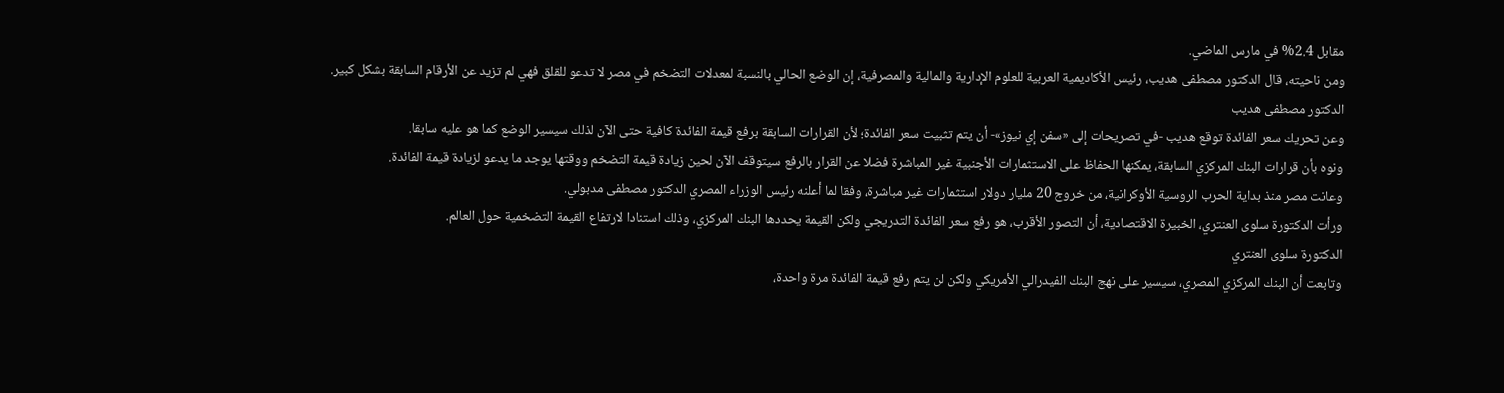مقابل 2.4% في مارس الماضي.
ومن ناحيته، قال الدكتور مصطفى هديب، رئيس الأكاديمية العربية للعلوم الإدارية والمالية والمصرفية، إن الوضع الحالي بالنسبة لمعدلات التضخم في مصر لا تدعو للقلق فهي لم تزيد عن الأرقام السابقة بشكل كبير.
الدكتور مصطفى هديب
وعن تحريك سعر الفائدة توقع هديب -في تصريحات إلى «سفن إي نيوز»- أن يتم تثبيت سعر الفائدة؛ لأن القرارات السابقة برفع قيمة الفائدة كافية حتى الآن لذلك سيسير الوضع كما هو عليه سابقا.
ونوه بأن قرارات البنك المركزي السابقة، يمكنها الحفاظ على الاستثمارات الأجنبية غير المباشرة فضلا عن القرار بالرفع سيتوقف الآن لحين زيادة قيمة التضخم ووقتها يوجد ما يدعو لزيادة قيمة الفائدة.
وعانت مصر منذ بداية الحرب الروسية الأوكرانية، من خروج 20 مليار دولار استثمارات غير مباشرة، وفقا لما أعلنه رئيس الوزراء المصري الدكتور مصطفى مدبولي.
ورأت الدكتورة سلوى العنتري، الخبيرة الاقتصادية، أن التصور الأقرب، هو رفع سعر الفائدة التدريجي ولكن القيمة يحددها البنك المركزي، وذلك استنادا لارتفاع القيمة التضخمية حول العالم.
الدكتورة سلوى العنتري
وتابعت أن البنك المركزي المصري، سيسير على نهج البنك الفيدرالي الأمريكي ولكن لن يتم رفع قيمة الفائدة مرة واحدة،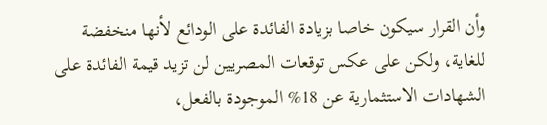وأن القرار سيكون خاصا بزيادة الفائدة على الودائع لأنها منخفضة للغاية، ولكن على عكس توقعات المصريين لن تزيد قيمة الفائدة على الشهادات الاستثمارية عن 18% الموجودة بالفعل،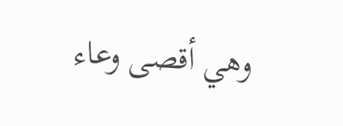وهي أقصى وعاء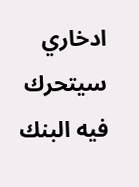ادخاري سيتحرك فيه البنك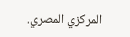المركزي المصري.